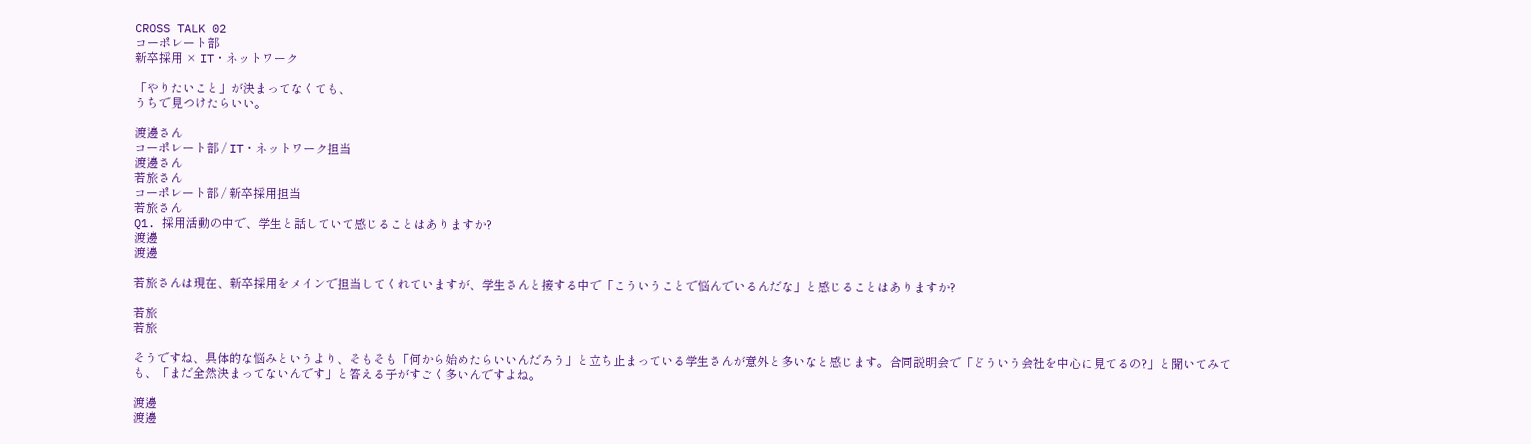CROSS TALK 02
コーポレート部
新卒採用 × IT・ネットワーク

「やりたいこと」が決まってなくても、
うちで見つけたらいい。

渡邊さん
コーポレート部 / IT・ネットワーク担当
渡邊さん
若旅さん
コーポレート部 / 新卒採用担当
若旅さん
Q1. 採用活動の中で、学生と話していて感じることはありますか?
渡邊
渡邊

若旅さんは現在、新卒採用をメインで担当してくれていますが、学生さんと接する中で「こういうことで悩んでいるんだな」と感じることはありますか?

若旅
若旅

そうですね、具体的な悩みというより、そもそも「何から始めたらいいんだろう」と立ち止まっている学生さんが意外と多いなと感じます。合同説明会で「どういう会社を中心に見てるの?」と聞いてみても、「まだ全然決まってないんです」と答える子がすごく多いんですよね。

渡邊
渡邊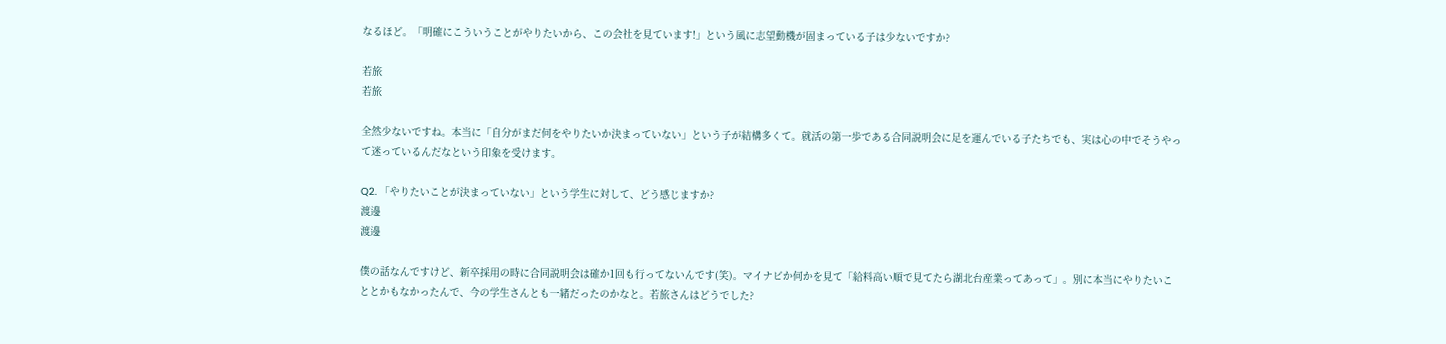なるほど。「明確にこういうことがやりたいから、この会社を見ています!」という風に志望動機が固まっている子は少ないですか?

若旅
若旅

全然少ないですね。本当に「自分がまだ何をやりたいか決まっていない」という子が結構多くて。就活の第一歩である合同説明会に足を運んでいる子たちでも、実は心の中でそうやって迷っているんだなという印象を受けます。

Q2. 「やりたいことが決まっていない」という学生に対して、どう感じますか?
渡邊
渡邊

僕の話なんですけど、新卒採用の時に合同説明会は確か1回も行ってないんです(笑)。マイナビか何かを見て「給料高い順で見てたら湖北台産業ってあって」。別に本当にやりたいこととかもなかったんで、今の学生さんとも一緒だったのかなと。若旅さんはどうでした?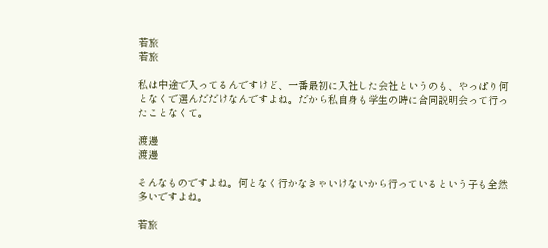若旅
若旅

私は中途で入ってるんですけど、一番最初に入社した会社というのも、やっぱり何となくで選んだだけなんですよね。だから私自身も学生の時に合同説明会って行ったことなくて。

渡邊
渡邊

そんなものですよね。何となく行かなきゃいけないから行っているという子も全然多いですよね。

若旅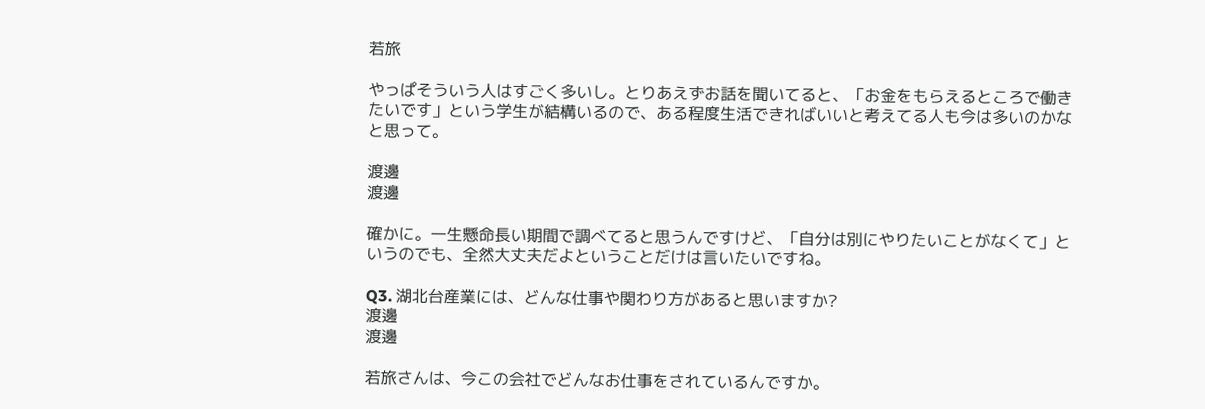若旅

やっぱそういう人はすごく多いし。とりあえずお話を聞いてると、「お金をもらえるところで働きたいです」という学生が結構いるので、ある程度生活できればいいと考えてる人も今は多いのかなと思って。

渡邊
渡邊

確かに。一生懸命長い期間で調べてると思うんですけど、「自分は別にやりたいことがなくて」というのでも、全然大丈夫だよということだけは言いたいですね。

Q3. 湖北台産業には、どんな仕事や関わり方があると思いますか?
渡邊
渡邊

若旅さんは、今この会社でどんなお仕事をされているんですか。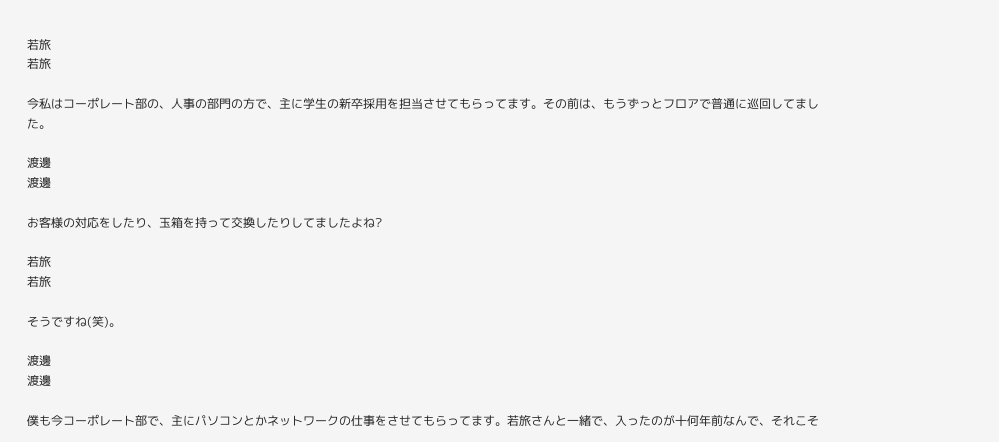若旅
若旅

今私はコーポレート部の、人事の部門の方で、主に学生の新卒採用を担当させてもらってます。その前は、もうずっとフロアで普通に巡回してました。

渡邊
渡邊

お客様の対応をしたり、玉箱を持って交換したりしてましたよね?

若旅
若旅

そうですね(笑)。

渡邊
渡邊

僕も今コーポレート部で、主にパソコンとかネットワークの仕事をさせてもらってます。若旅さんと一緒で、入ったのが十何年前なんで、それこそ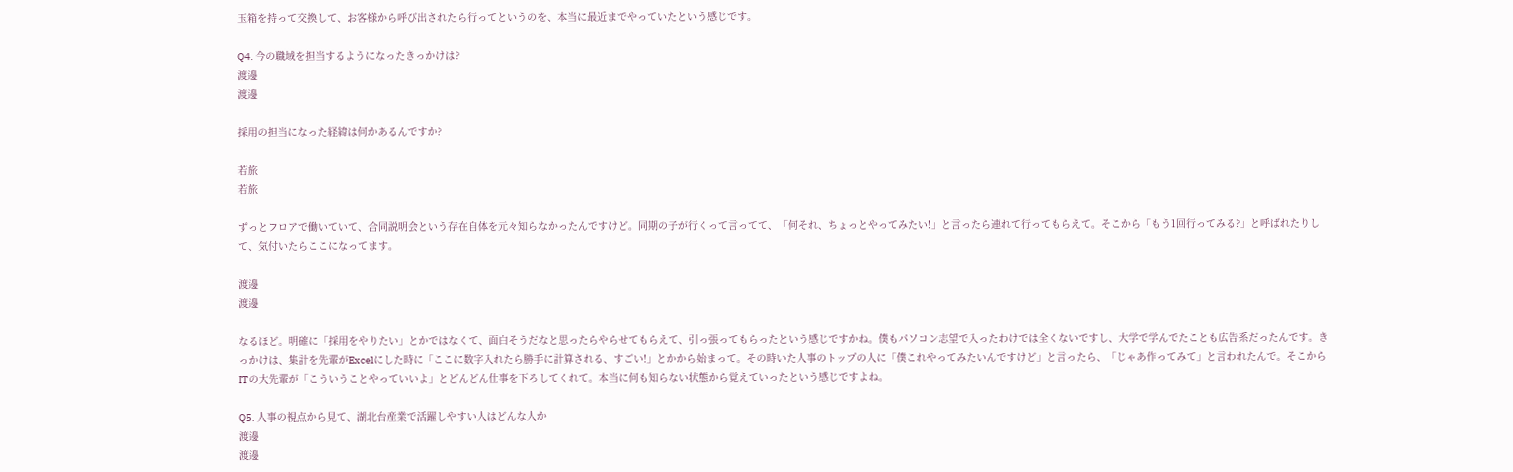玉箱を持って交換して、お客様から呼び出されたら行ってというのを、本当に最近までやっていたという感じです。

Q4. 今の職域を担当するようになったきっかけは?
渡邊
渡邊

採用の担当になった経緯は何かあるんですか?

若旅
若旅

ずっとフロアで働いていて、合同説明会という存在自体を元々知らなかったんですけど。同期の子が行くって言ってて、「何それ、ちょっとやってみたい!」と言ったら連れて行ってもらえて。そこから「もう1回行ってみる?」と呼ばれたりして、気付いたらここになってます。

渡邊
渡邊

なるほど。明確に「採用をやりたい」とかではなくて、面白そうだなと思ったらやらせてもらえて、引っ張ってもらったという感じですかね。僕もパソコン志望で入ったわけでは全くないですし、大学で学んでたことも広告系だったんです。きっかけは、集計を先輩がExcelにした時に「ここに数字入れたら勝手に計算される、すごい!」とかから始まって。その時いた人事のトップの人に「僕これやってみたいんですけど」と言ったら、「じゃあ作ってみて」と言われたんで。そこからITの大先輩が「こういうことやっていいよ」とどんどん仕事を下ろしてくれて。本当に何も知らない状態から覚えていったという感じですよね。

Q5. 人事の視点から見て、湖北台産業で活躍しやすい人はどんな人か
渡邊
渡邊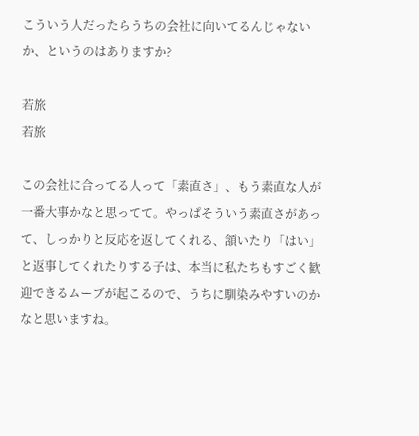こういう人だったらうちの会社に向いてるんじゃないか、というのはありますか?

若旅
若旅

この会社に合ってる人って「素直さ」、もう素直な人が一番大事かなと思ってて。やっぱそういう素直さがあって、しっかりと反応を返してくれる、頷いたり「はい」と返事してくれたりする子は、本当に私たちもすごく歓迎できるムーブが起こるので、うちに馴染みやすいのかなと思いますね。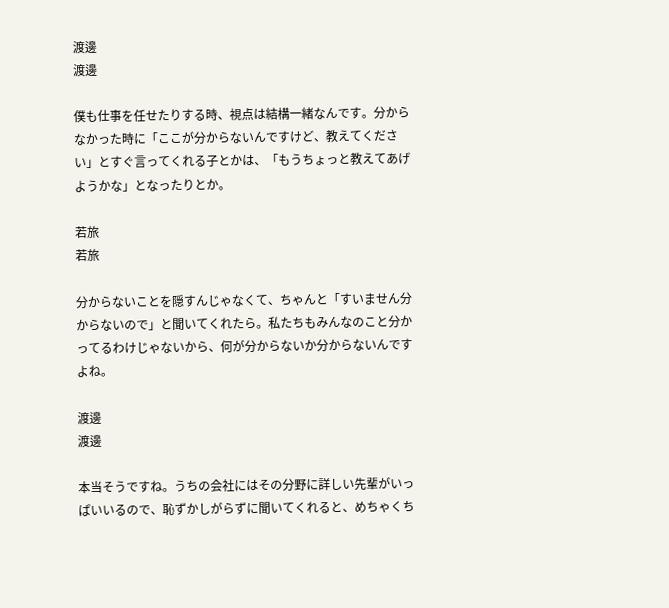渡邊
渡邊

僕も仕事を任せたりする時、視点は結構一緒なんです。分からなかった時に「ここが分からないんですけど、教えてください」とすぐ言ってくれる子とかは、「もうちょっと教えてあげようかな」となったりとか。

若旅
若旅

分からないことを隠すんじゃなくて、ちゃんと「すいません分からないので」と聞いてくれたら。私たちもみんなのこと分かってるわけじゃないから、何が分からないか分からないんですよね。

渡邊
渡邊

本当そうですね。うちの会社にはその分野に詳しい先輩がいっぱいいるので、恥ずかしがらずに聞いてくれると、めちゃくち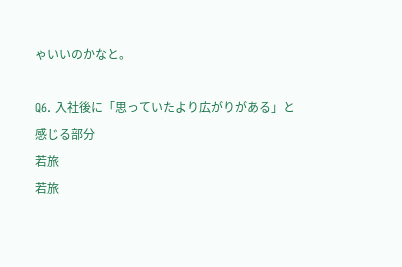ゃいいのかなと。

Q6. 入社後に「思っていたより広がりがある」と感じる部分
若旅
若旅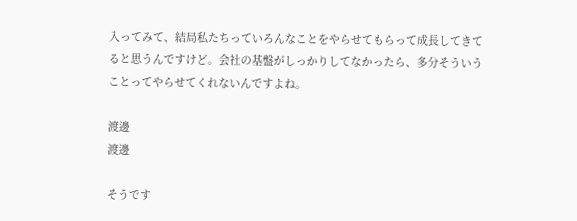入ってみて、結局私たちっていろんなことをやらせてもらって成長してきてると思うんですけど。会社の基盤がしっかりしてなかったら、多分そういうことってやらせてくれないんですよね。

渡邊
渡邊

そうです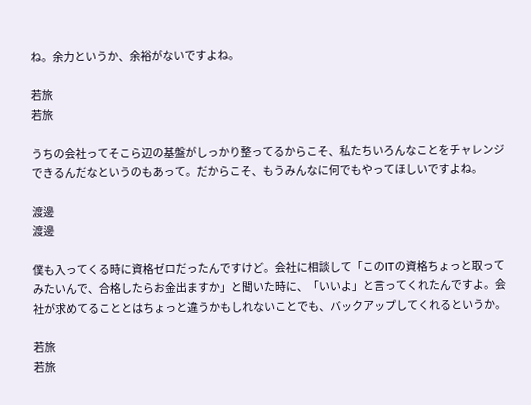ね。余力というか、余裕がないですよね。

若旅
若旅

うちの会社ってそこら辺の基盤がしっかり整ってるからこそ、私たちいろんなことをチャレンジできるんだなというのもあって。だからこそ、もうみんなに何でもやってほしいですよね。

渡邊
渡邊

僕も入ってくる時に資格ゼロだったんですけど。会社に相談して「このITの資格ちょっと取ってみたいんで、合格したらお金出ますか」と聞いた時に、「いいよ」と言ってくれたんですよ。会社が求めてることとはちょっと違うかもしれないことでも、バックアップしてくれるというか。

若旅
若旅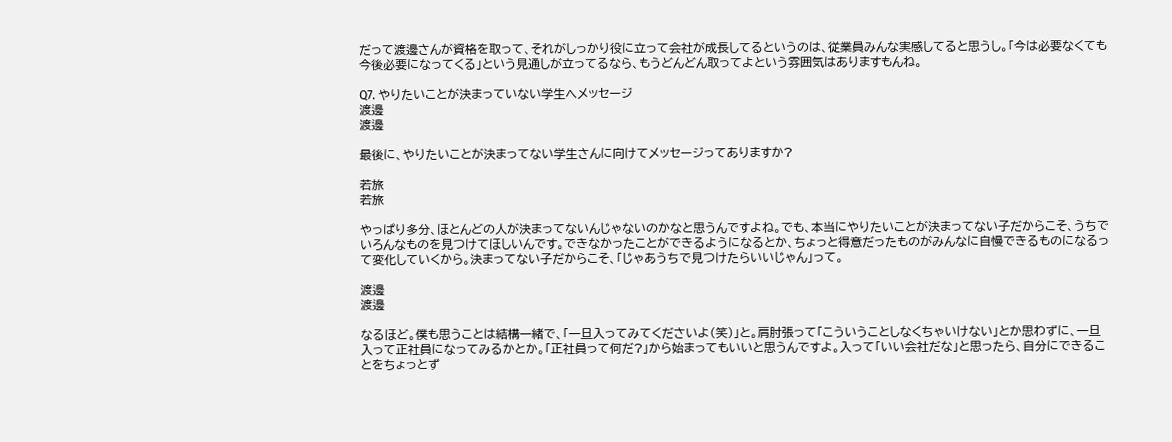だって渡邊さんが資格を取って、それがしっかり役に立って会社が成長してるというのは、従業員みんな実感してると思うし。「今は必要なくても今後必要になってくる」という見通しが立ってるなら、もうどんどん取ってよという雰囲気はありますもんね。

Q7. やりたいことが決まっていない学生へメッセージ
渡邊
渡邊

最後に、やりたいことが決まってない学生さんに向けてメッセージってありますか?

若旅
若旅

やっぱり多分、ほとんどの人が決まってないんじゃないのかなと思うんですよね。でも、本当にやりたいことが決まってない子だからこそ、うちでいろんなものを見つけてほしいんです。できなかったことができるようになるとか、ちょっと得意だったものがみんなに自慢できるものになるって変化していくから。決まってない子だからこそ、「じゃあうちで見つけたらいいじゃん」って。

渡邊
渡邊

なるほど。僕も思うことは結構一緒で、「一旦入ってみてくださいよ(笑)」と。肩肘張って「こういうことしなくちゃいけない」とか思わずに、一旦入って正社員になってみるかとか。「正社員って何だ?」から始まってもいいと思うんですよ。入って「いい会社だな」と思ったら、自分にできることをちょっとず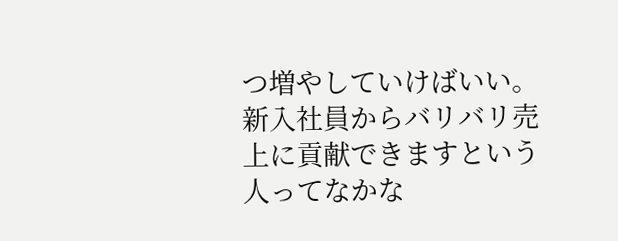つ増やしていけばいい。新入社員からバリバリ売上に貢献できますという人ってなかな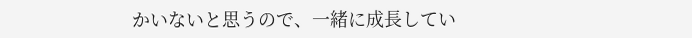かいないと思うので、一緒に成長してい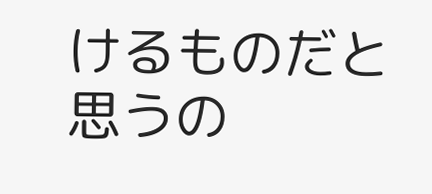けるものだと思うの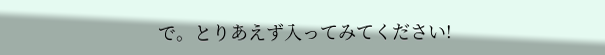で。とりあえず入ってみてください!